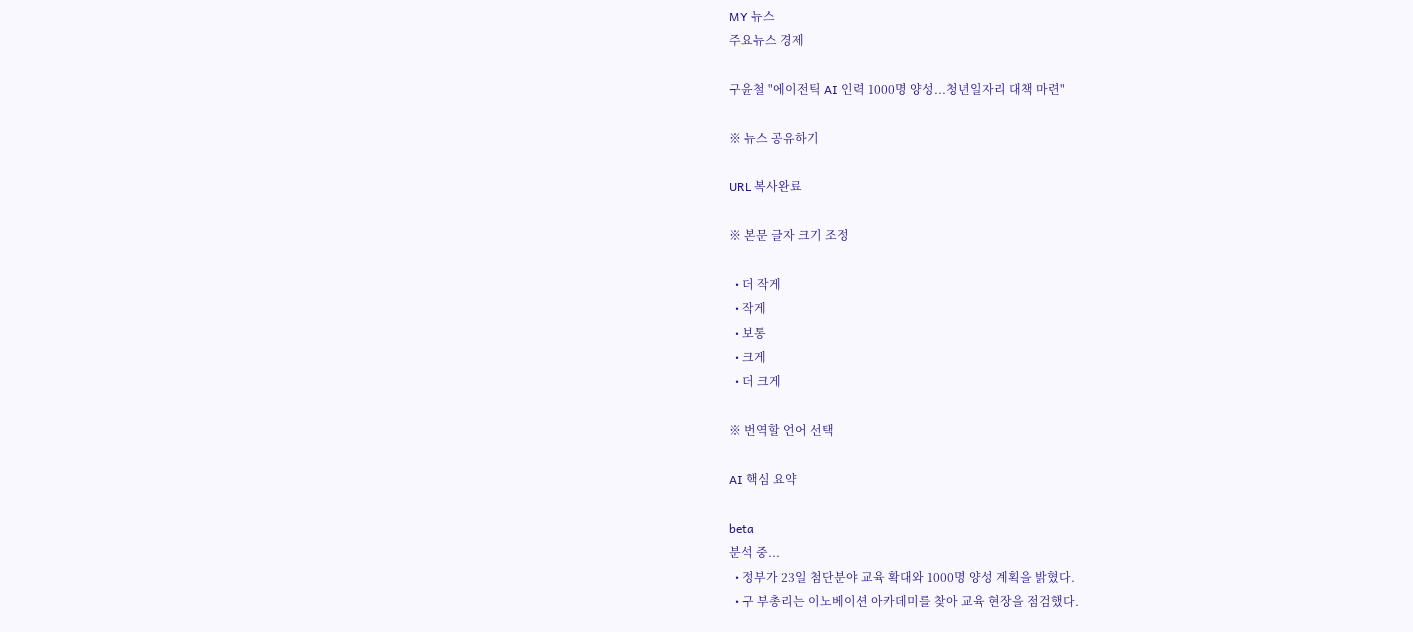MY 뉴스
주요뉴스 경제

구윤철 "에이전틱 AI 인력 1000명 양성...청년일자리 대책 마련"

※ 뉴스 공유하기

URL 복사완료

※ 본문 글자 크기 조정

  • 더 작게
  • 작게
  • 보통
  • 크게
  • 더 크게

※ 번역할 언어 선택

AI 핵심 요약

beta
분석 중...
  • 정부가 23일 첨단분야 교육 확대와 1000명 양성 계획을 밝혔다.
  • 구 부총리는 이노베이션 아카데미를 찾아 교육 현장을 점검했다.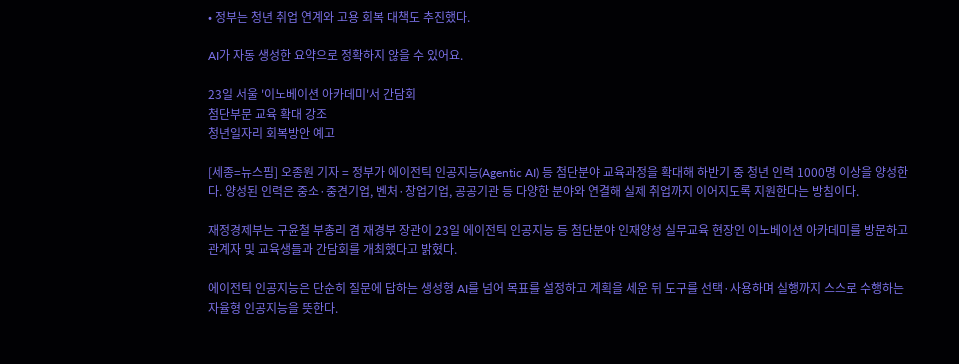• 정부는 청년 취업 연계와 고용 회복 대책도 추진했다.

AI가 자동 생성한 요약으로 정확하지 않을 수 있어요.

23일 서울 '이노베이션 아카데미'서 간담회
첨단부문 교육 확대 강조
청년일자리 회복방안 예고

[세종=뉴스핌] 오종원 기자 = 정부가 에이전틱 인공지능(Agentic AI) 등 첨단분야 교육과정을 확대해 하반기 중 청년 인력 1000명 이상을 양성한다. 양성된 인력은 중소·중견기업, 벤처·창업기업, 공공기관 등 다양한 분야와 연결해 실제 취업까지 이어지도록 지원한다는 방침이다.

재정경제부는 구윤철 부총리 겸 재경부 장관이 23일 에이전틱 인공지능 등 첨단분야 인재양성 실무교육 현장인 이노베이션 아카데미를 방문하고 관계자 및 교육생들과 간담회를 개최했다고 밝혔다.

에이전틱 인공지능은 단순히 질문에 답하는 생성형 AI를 넘어 목표를 설정하고 계획을 세운 뒤 도구를 선택·사용하며 실행까지 스스로 수행하는 자율형 인공지능을 뜻한다.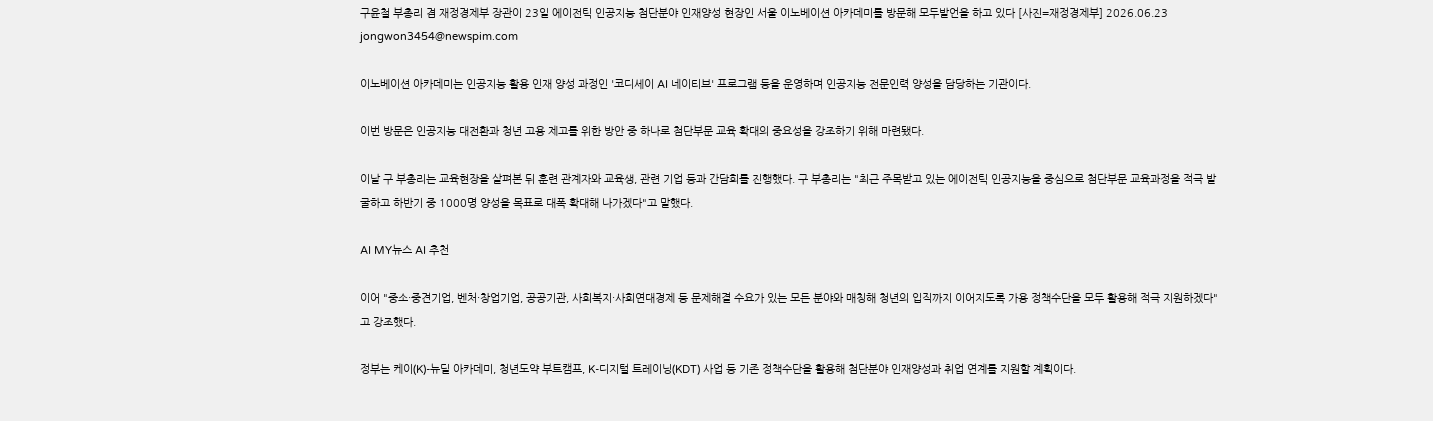구윤철 부총리 겸 재정경제부 장관이 23일 에이전틱 인공지능 첨단분야 인재양성 현장인 서울 이노베이션 아카데미를 방문해 모두발언을 하고 있다 [사진=재정경제부] 2026.06.23 jongwon3454@newspim.com

이노베이션 아카데미는 인공지능 활용 인재 양성 과정인 '코디세이 AI 네이티브' 프로그램 등을 운영하며 인공지능 전문인력 양성을 담당하는 기관이다.

이번 방문은 인공지능 대전환과 청년 고용 제고를 위한 방안 중 하나로 첨단부문 교육 확대의 중요성을 강조하기 위해 마련됐다.

이날 구 부총리는 교육현장을 살펴본 뒤 훈련 관계자와 교육생, 관련 기업 등과 간담회를 진행했다. 구 부총리는 "최근 주목받고 있는 에이전틱 인공지능을 중심으로 첨단부문 교육과정을 적극 발굴하고 하반기 중 1000명 양성을 목표로 대폭 확대해 나가겠다"고 말했다.

AI MY뉴스 AI 추천

이어 "중소·중견기업, 벤처·창업기업, 공공기관, 사회복지·사회연대경제 등 문제해결 수요가 있는 모든 분야와 매칭해 청년의 입직까지 이어지도록 가용 정책수단을 모두 활용해 적극 지원하겠다"고 강조했다.

정부는 케이(K)-뉴딜 아카데미, 청년도약 부트캠프, K-디지털 트레이닝(KDT) 사업 등 기존 정책수단을 활용해 첨단분야 인재양성과 취업 연계를 지원할 계획이다.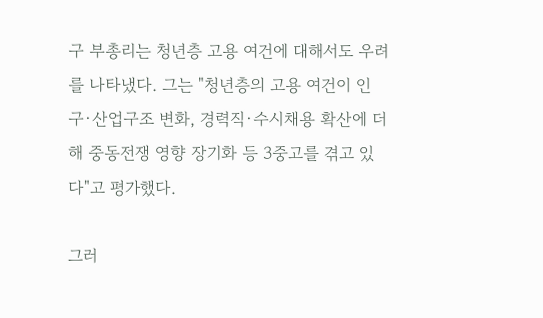구 부총리는 청년층 고용 여건에 대해서도 우려를 나타냈다. 그는 "청년층의 고용 여건이 인구·산업구조 변화, 경력직·수시채용 확산에 더해 중동전쟁 영향 장기화 등 3중고를 겪고 있다"고 평가했다.

그러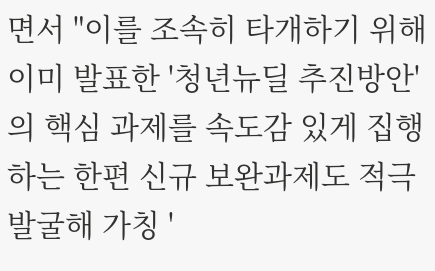면서 "이를 조속히 타개하기 위해 이미 발표한 '청년뉴딜 추진방안'의 핵심 과제를 속도감 있게 집행하는 한편 신규 보완과제도 적극 발굴해 가칭 '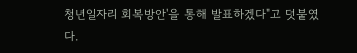청년일자리 회복방안'을 통해 발표하겠다"고 덧붙였다.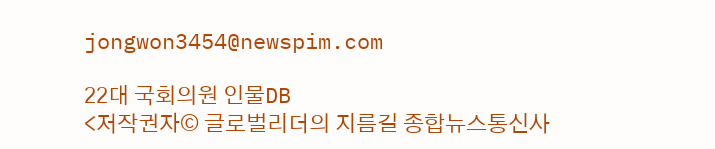jongwon3454@newspim.com

22대 국회의원 인물DB
<저작권자© 글로벌리더의 지름길 종합뉴스통신사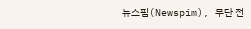뉴스핌(Newspim), 무단 전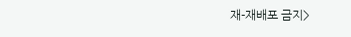재-재배포 금지>